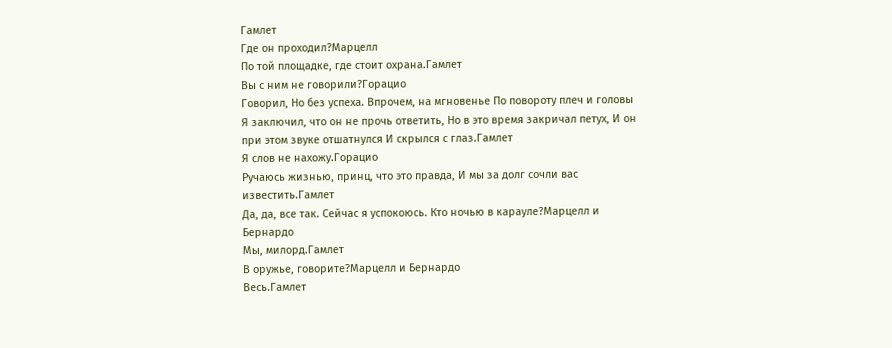Гамлет
Где он проходил?Марцелл
По той площадке, где стоит охрана.Гамлет
Вы с ним не говорили?Горацио
Говорил, Но без успеха. Впрочем, на мгновенье По повороту плеч и головы Я заключил, что он не прочь ответить, Но в это время закричал петух, И он при этом звуке отшатнулся И скрылся с глаз.Гамлет
Я слов не нахожу.Горацио
Ручаюсь жизнью, принц, что это правда, И мы за долг сочли вас известить.Гамлет
Да, да, все так. Сейчас я успокоюсь. Кто ночью в карауле?Марцелл и Бернардо
Мы, милорд.Гамлет
В оружье, говорите?Марцелл и Бернардо
Весь.Гамлет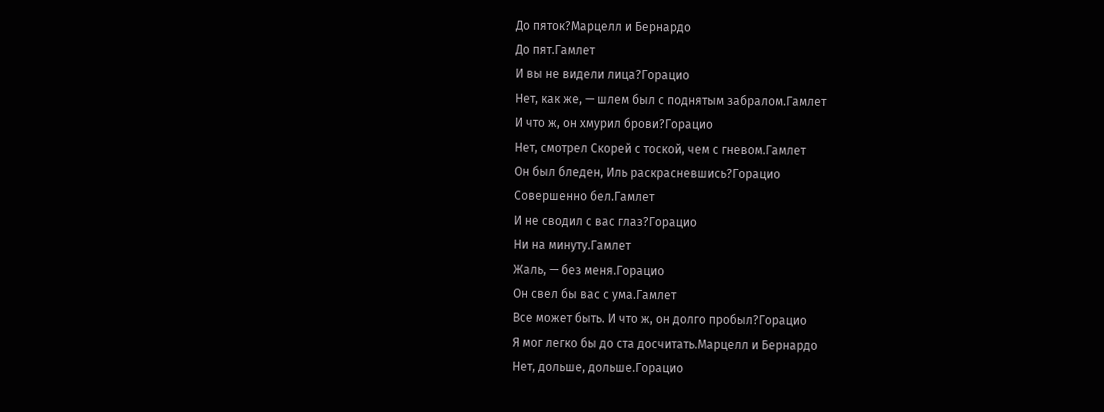До пяток?Марцелл и Бернардо
До пят.Гамлет
И вы не видели лица?Горацио
Нет, как же, — шлем был с поднятым забралом.Гамлет
И что ж, он хмурил брови?Горацио
Нет, смотрел Скорей с тоской, чем с гневом.Гамлет
Он был бледен, Иль раскрасневшись?Горацио
Совершенно бел.Гамлет
И не сводил с вас глаз?Горацио
Ни на минуту.Гамлет
Жаль, — без меня.Горацио
Он свел бы вас с ума.Гамлет
Все может быть. И что ж, он долго пробыл?Горацио
Я мог легко бы до ста досчитать.Марцелл и Бернардо
Нет, дольше, дольше.Горацио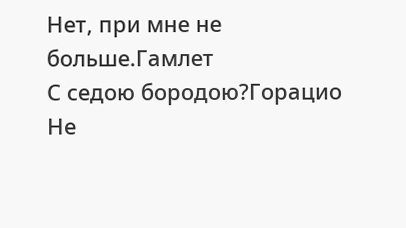Нет, при мне не больше.Гамлет
С седою бородою?Горацио
Не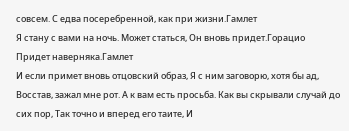совсем. С едва посеребренной, как при жизни.Гамлет
Я стану с вами на ночь. Может статься, Он вновь придет.Горацио
Придет наверняка.Гамлет
И если примет вновь отцовский образ, Я с ним заговорю, хотя бы ад, Восстав, зажал мне рот. А к вам есть просьба. Как вы скрывали случай до сих пор, Так точно и вперед его таите, И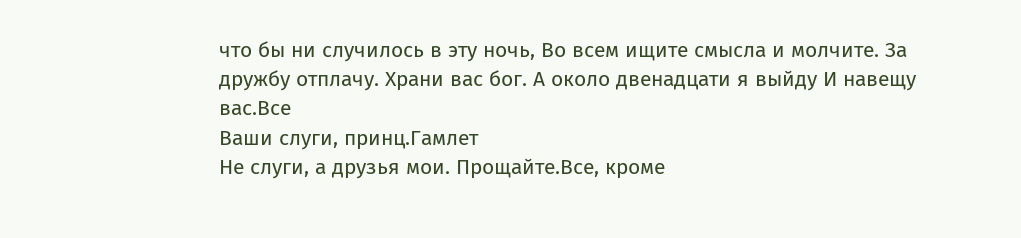что бы ни случилось в эту ночь, Во всем ищите смысла и молчите. За дружбу отплачу. Храни вас бог. А около двенадцати я выйду И навещу вас.Все
Ваши слуги, принц.Гамлет
Не слуги, а друзья мои. Прощайте.Все, кроме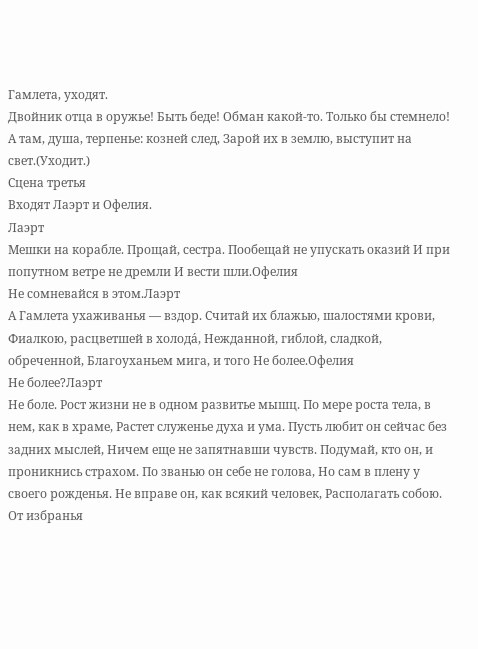Гамлета, уходят.
Двойник отца в оружье! Быть беде! Обман какой-то. Только бы стемнело! А там, душа, терпенье: козней след, Зарой их в землю, выступит на свет.(Уходит.)
Сцена третья
Входят Лаэрт и Офелия.
Лаэрт
Мешки на корабле. Прощай, сестра. Пообещай не упускать оказий И при попутном ветре не дремли И вести шли.Офелия
Не сомневайся в этом.Лаэрт
А Гамлета ухаживанья — вздор. Считай их блажью, шалостями крови, Фиалкою, расцветшей в холода́, Нежданной, гиблой, сладкой, обреченной, Благоуханьем мига, и того Не более.Офелия
Не более?Лаэрт
Не боле. Рост жизни не в одном развитье мышц. По мере роста тела, в нем, как в храме, Растет служенье духа и ума. Пусть любит он сейчас без задних мыслей, Ничем еще не запятнавши чувств. Подумай, кто он, и проникнись страхом. По званью он себе не голова, Но сам в плену у своего рожденья. Не вправе он, как всякий человек, Располагать собою. От избранья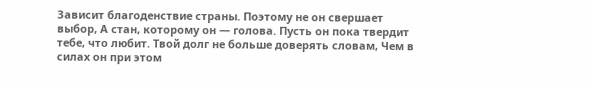Зависит благоденствие страны. Поэтому не он свершает выбор, А стан, которому он — голова. Пусть он пока твердит тебе, что любит. Твой долг не больше доверять словам, Чем в силах он при этом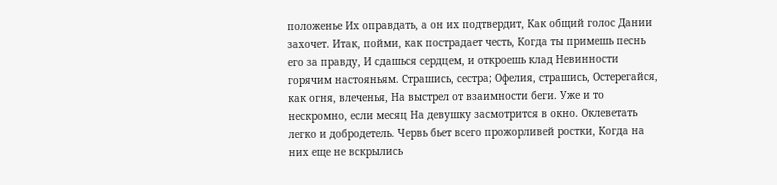положенье Их оправдать, а он их подтвердит, Как общий голос Дании захочет. Итак, пойми, как пострадает честь, Когда ты примешь песнь его за правду, И сдашься сердцем, и откроешь клад Невинности горячим настояньям. Страшись, сестра; Офелия, страшись, Остерегайся, как огня, влеченья, На выстрел от взаимности беги. Уже и то нескромно, если месяц На девушку засмотрится в окно. Оклеветать легко и добродетель. Червь бьет всего прожорливей ростки, Когда на них еще не вскрылись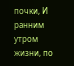почки, И ранним утром жизни, по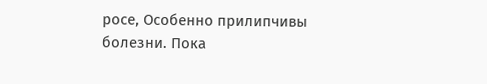росе, Особенно прилипчивы болезни. Пока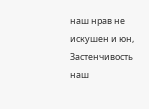наш нрав не искушен и юн, Застенчивость наш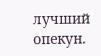лучший опекун.